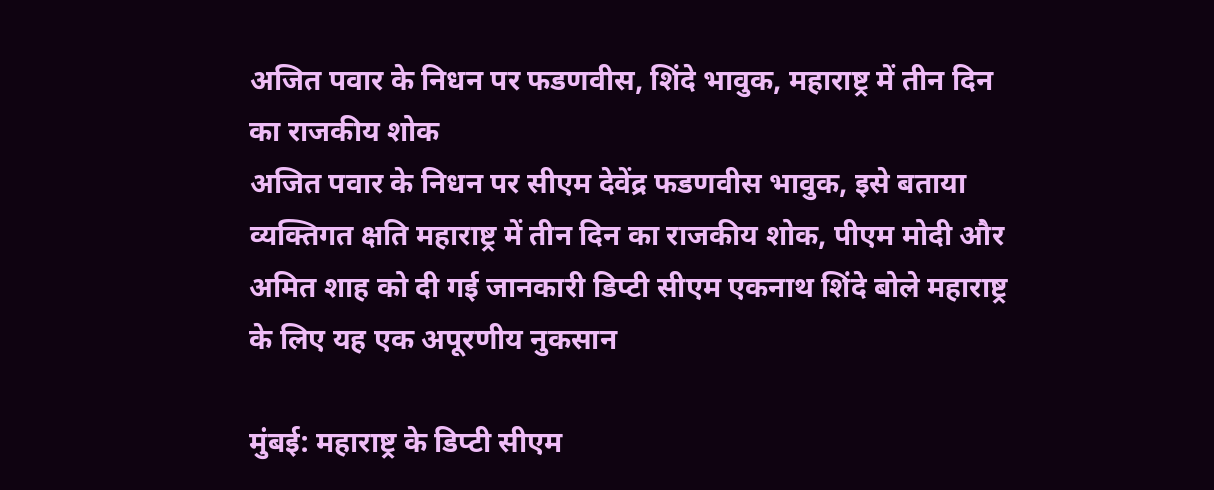अजित पवार के निधन पर फडणवीस, शिंदे भावुक, महाराष्ट्र में तीन दिन का राजकीय शोक
अजित पवार के निधन पर सीएम देवेंद्र फडणवीस भावुक, इसे बताया व्यक्तिगत क्षति महाराष्ट्र में तीन दिन का राजकीय शोक, पीएम मोदी और अमित शाह को दी गई जानकारी डिप्टी सीएम एकनाथ शिंदे बोले महाराष्ट्र के लिए यह एक अपूरणीय नुकसान

मुंबई: महाराष्ट्र के डिप्टी सीएम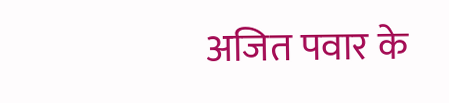अजित पवार के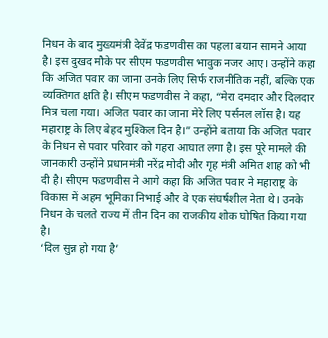निधन के बाद मुख्यमंत्री देवेंद्र फडणवीस का पहला बयान सामने आया है। इस दुखद मौके पर सीएम फडणवीस भावुक नजर आए। उन्होंने कहा कि अजित पवार का जाना उनके लिए सिर्फ राजनीतिक नहीं, बल्कि एक व्यक्तिगत क्षति है। सीएम फडणवीस ने कहा, “मेरा दमदार और दिलदार मित्र चला गया। अजित पवार का जाना मेरे लिए पर्सनल लॉस है। यह महाराष्ट्र के लिए बेहद मुश्किल दिन है।” उन्होंने बताया कि अजित पवार के निधन से पवार परिवार को गहरा आघात लगा है। इस पूरे मामले की जानकारी उन्होंने प्रधानमंत्री नरेंद्र मोदी और गृह मंत्री अमित शाह को भी दी है। सीएम फडणवीस ने आगे कहा कि अजित पवार ने महाराष्ट्र के विकास में अहम भूमिका निभाई और वे एक संघर्षशील नेता थे। उनके निधन के चलते राज्य में तीन दिन का राजकीय शोक घोषित किया गया है।
‘दिल सुन्न हो गया है’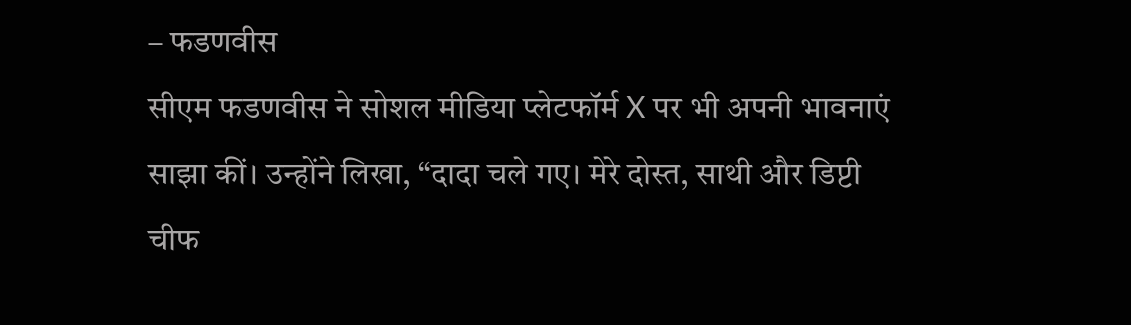– फडणवीस
सीएम फडणवीस ने सोशल मीडिया प्लेटफॉर्म X पर भी अपनी भावनाएं साझा कीं। उन्होंने लिखा, “दादा चले गए। मेरे दोस्त, साथी और डिप्टी चीफ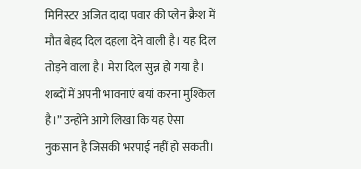मिनिस्टर अजित दादा पवार की प्लेन क्रैश में मौत बेहद दिल दहला देने वाली है। यह दिल तोड़ने वाला है। मेरा दिल सुन्न हो गया है। शब्दों में अपनी भावनाएं बयां करना मुश्किल है।” उन्होंने आगे लिखा कि यह ऐसा नुकसान है जिसकी भरपाई नहीं हो सकती।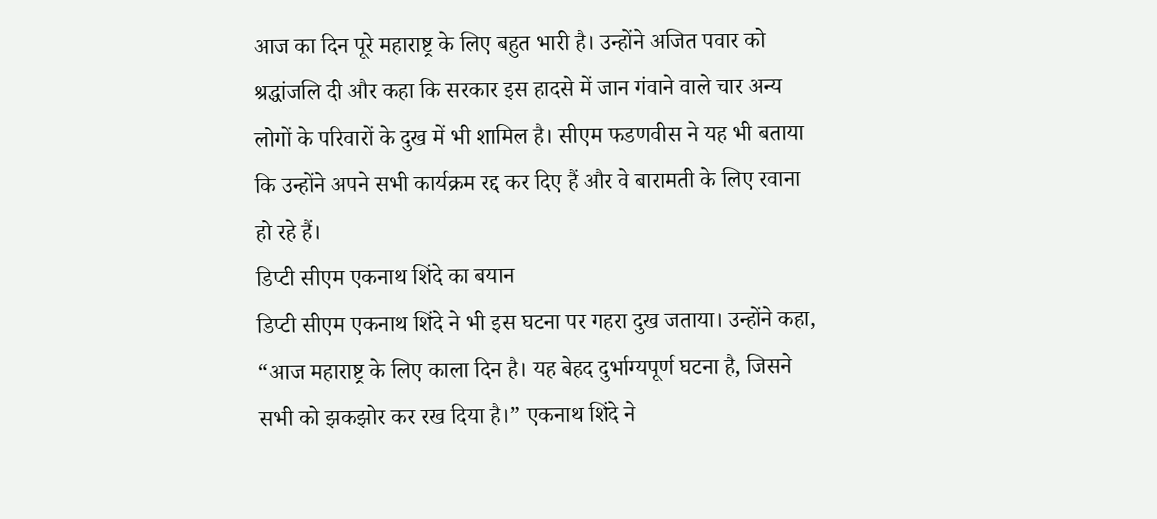आज का दिन पूरे महाराष्ट्र के लिए बहुत भारी है। उन्होंने अजित पवार को श्रद्धांजलि दी और कहा कि सरकार इस हादसे में जान गंवाने वाले चार अन्य लोगों के परिवारों के दुख में भी शामिल है। सीएम फडणवीस ने यह भी बताया कि उन्होंने अपने सभी कार्यक्रम रद्द कर दिए हैं और वे बारामती के लिए रवाना हो रहे हैं।
डिप्टी सीएम एकनाथ शिंदे का बयान
डिप्टी सीएम एकनाथ शिंदे ने भी इस घटना पर गहरा दुख जताया। उन्होंने कहा, “आज महाराष्ट्र के लिए काला दिन है। यह बेहद दुर्भाग्यपूर्ण घटना है, जिसने सभी को झकझोर कर रख दिया है।” एकनाथ शिंदे ने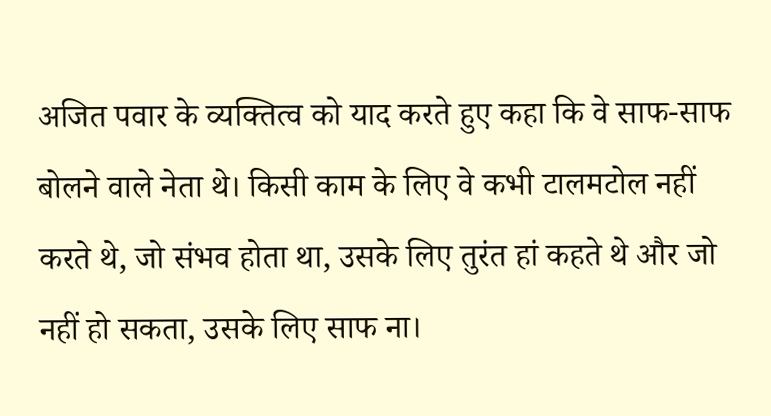अजित पवार के व्यक्तित्व को याद करते हुए कहा कि वे साफ-साफ बोलने वाले नेता थे। किसी काम के लिए वे कभी टालमटोल नहीं करते थे, जो संभव होता था, उसके लिए तुरंत हां कहते थे और जो नहीं हो सकता, उसके लिए साफ ना।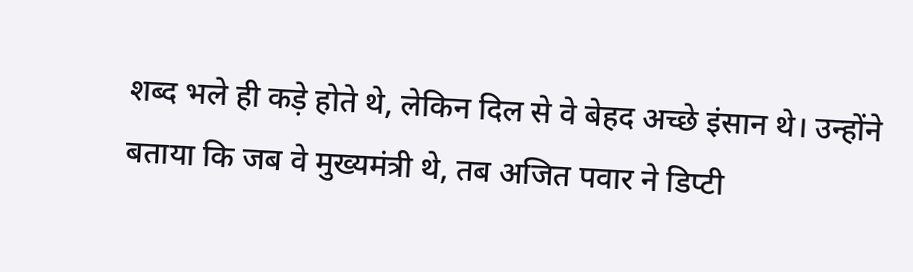शब्द भले ही कड़े होते थे, लेकिन दिल से वे बेहद अच्छे इंसान थे। उन्होंने बताया कि जब वे मुख्यमंत्री थे, तब अजित पवार ने डिप्टी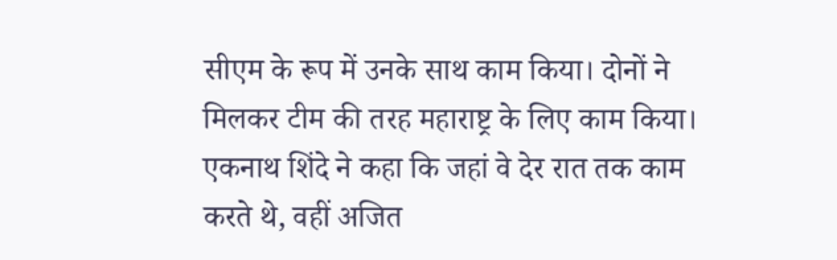सीएम के रूप में उनके साथ काम किया। दोनों ने मिलकर टीम की तरह महाराष्ट्र के लिए काम किया। एकनाथ शिंदे ने कहा कि जहां वे देर रात तक काम करते थे, वहीं अजित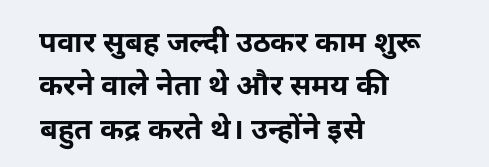पवार सुबह जल्दी उठकर काम शुरू करने वाले नेता थे और समय की बहुत कद्र करते थे। उन्होंने इसे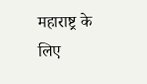महाराष्ट्र के लिए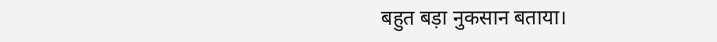बहुत बड़ा नुकसान बताया।